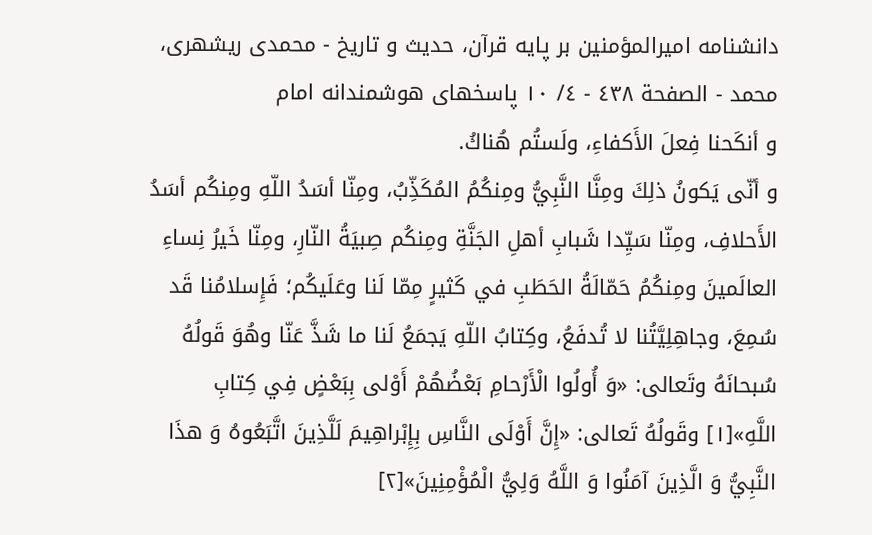دانشنامه اميرالمؤمنين بر پايه قرآن، حديث و تاريخ - محمدی ریشهری، محمد - الصفحة ٤٣٨ - ٤/ ١٠ پاسخهاى هوشمندانه امام
و أنكَحنا فِعلَ الأَكفاءِ، ولَستُم هُناكُ.
و أنّى يَكونُ ذلِكَ ومِنَّا النَّبِيُّ ومِنكُمُ المُكَذِّبُ، ومِنّا أسَدُ اللّهِ ومِنكُم أسَدُ الأَحلافِ، ومِنّا سَيِّدا شَبابِ أهلِ الجَنَّةِ ومِنكُم صِبيَةُ النّارِ، ومِنّا خَيرُ نِساءِ العالَمينَ ومِنكُمُ حَمّالَةُ الحَطَبِ في كَثيرٍ مِمّا لَنا وعَلَيكُم؛ فَإِسلامُنا قَد سُمِعَ، وجاهِلِيَّتُنا لا تُدفَعُ، وكِتابُ اللّهِ يَجمَعُ لَنا ما شَذَّ عَنّا وهُوَ قَولُهُ سُبحانَهُ وتَعالى: «وَ أُولُوا الْأَرْحامِ بَعْضُهُمْ أَوْلى بِبَعْضٍ فِي كِتابِ اللَّهِ»[١] وقَولُهُ تَعالى: «إِنَّ أَوْلَى النَّاسِ بِإِبْراهِيمَ لَلَّذِينَ اتَّبَعُوهُ وَ هذَا النَّبِيُّ وَ الَّذِينَ آمَنُوا وَ اللَّهُ وَلِيُّ الْمُؤْمِنِينَ»[٢]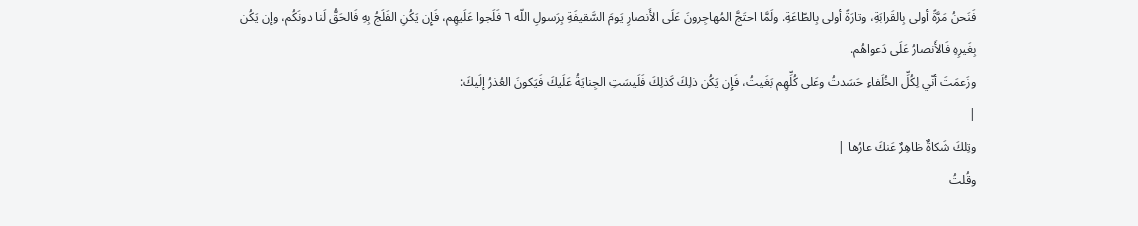فَنَحنُ مَرَّةً أولى بِالقَرابَةِ، وتارَةً أولى بِالطّاعَةِ. ولَمَّا احتَجَّ المُهاجِرونَ عَلَى الأَنصارِ يَومَ السَّقيفَةِ بِرَسولِ اللّه ٦ فَلَجوا عَلَيهِم، فَإِن يَكُنِ الفَلَجُ بِهِ فَالحَقُّ لَنا دونَكُم، وإن يَكُن بِغَيرِهِ فَالأَنصارُ عَلَى دَعواهُم.
وزَعمَتَ أنّي لِكُلِّ الخُلَفاءِ حَسَدتُ وعَلى كُلِّهِم بَغَيتُ، فَإِن يَكُن ذلِكَ كَذلِكَ فَلَيسَتِ الجِنايَةُ عَلَيكَ فَيَكونَ العُذرُ إلَيكَ:
|
وتِلكَ شَكاةٌ ظاهِرٌ عَنكَ عارُها |
وقُلتُ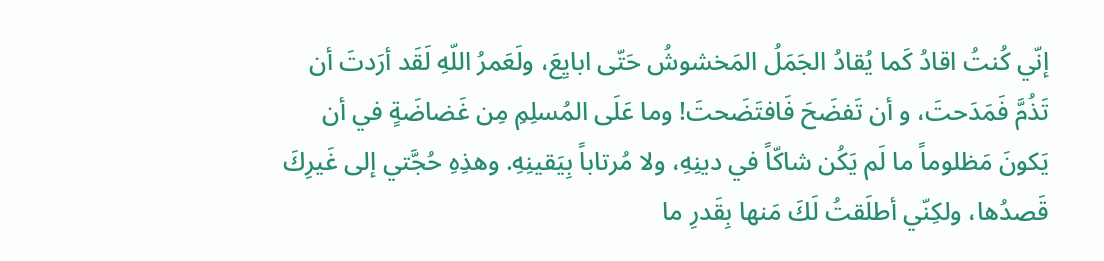إنّي كُنتُ اقادُ كَما يُقادُ الجَمَلُ المَخشوشُ حَتّى ابايِعَ، ولَعَمرُ اللّهِ لَقَد أرَدتَ أن تَذُمَّ فَمَدَحتَ، و أن تَفضَحَ فَافتَضَحتَ! وما عَلَى المُسلِمِ مِن غَضاضَةٍ في أن يَكونَ مَظلوماً ما لَم يَكُن شاكّاً في دينِهِ، ولا مُرتاباً بِيَقينِهِ. وهذِهِ حُجَّتي إلى غَيرِكَ قَصدُها، ولكِنّي أطلَقتُ لَكَ مَنها بِقَدرِ ما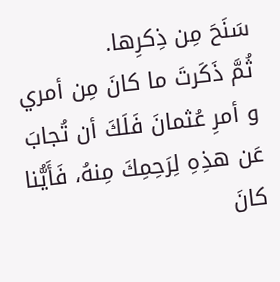سَنَحَ مِن ذِكرِها.
ثُمَّ ذَكَرتَ ما كانَ مِن أمري و أمرِ عُثمانَ فَلَكَ أن تُجابَ عَن هذِهِ لِرَحِمِكَ مِنهُ، فَأَيُّنا كانَ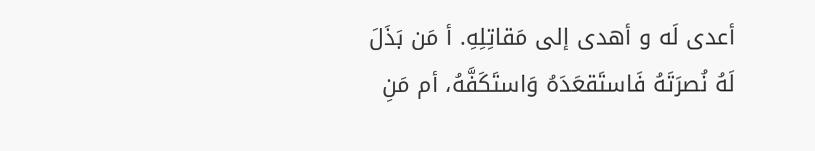أعدى لَه و أهدى إلى مَقاتِلِهِ. أ مَن بَذَلَ لَهُ نُصرَتَهُ فَاستَقعَدَهُ وَاستَكَفَّهُ، أم مَنِ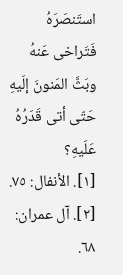استَنصَرَهُ فَتَراخى عَنهُ وبَثَّ المَنونَ إلَيهِ حَتّى أتى قَدَرُهُ عَلَيهِ؟
[١]. الأنفال: ٧٥.
[٢]. آل عمران: ٦٨.